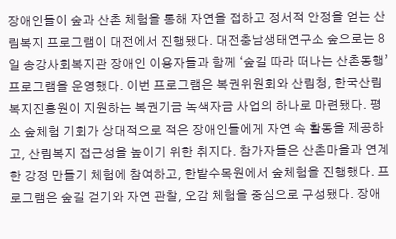장애인들이 숲과 산촌 체험을 통해 자연을 접하고 정서적 안정을 얻는 산림복지 프로그램이 대전에서 진행됐다. 대전충남생태연구소 숲으로는 8일 송강사회복지관 장애인 이용자들과 함께 ‘숲길 따라 떠나는 산촌동행’ 프로그램을 운영했다. 이번 프로그램은 복권위원회와 산림청, 한국산림복지진흥원이 지원하는 복권기금 녹색자금 사업의 하나로 마련됐다. 평소 숲체험 기회가 상대적으로 적은 장애인들에게 자연 속 활동을 제공하고, 산림복지 접근성을 높이기 위한 취지다. 참가자들은 산촌마을과 연계한 강정 만들기 체험에 참여하고, 한밭수목원에서 숲체험을 진행했다. 프로그램은 숲길 걷기와 자연 관찰, 오감 체험을 중심으로 구성됐다. 장애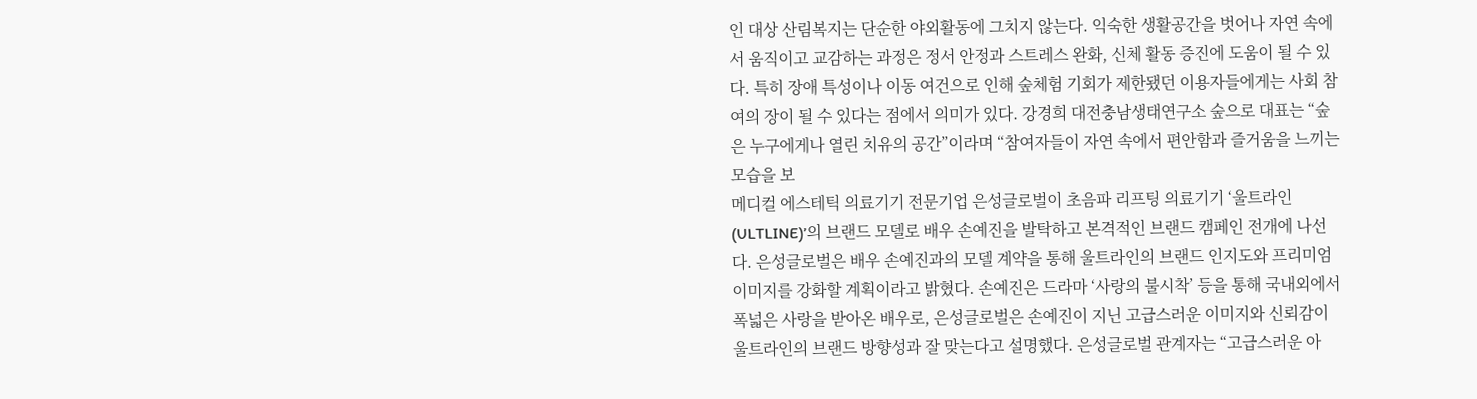인 대상 산림복지는 단순한 야외활동에 그치지 않는다. 익숙한 생활공간을 벗어나 자연 속에서 움직이고 교감하는 과정은 정서 안정과 스트레스 완화, 신체 활동 증진에 도움이 될 수 있다. 특히 장애 특성이나 이동 여건으로 인해 숲체험 기회가 제한됐던 이용자들에게는 사회 참여의 장이 될 수 있다는 점에서 의미가 있다. 강경희 대전충남생태연구소 숲으로 대표는 “숲은 누구에게나 열린 치유의 공간”이라며 “참여자들이 자연 속에서 편안함과 즐거움을 느끼는 모습을 보
메디컬 에스테틱 의료기기 전문기업 은성글로벌이 초음파 리프팅 의료기기 ‘울트라인(ULTLINE)’의 브랜드 모델로 배우 손예진을 발탁하고 본격적인 브랜드 캠페인 전개에 나선다. 은성글로벌은 배우 손예진과의 모델 계약을 통해 울트라인의 브랜드 인지도와 프리미엄 이미지를 강화할 계획이라고 밝혔다. 손예진은 드라마 ‘사랑의 불시착’ 등을 통해 국내외에서 폭넓은 사랑을 받아온 배우로, 은성글로벌은 손예진이 지닌 고급스러운 이미지와 신뢰감이 울트라인의 브랜드 방향성과 잘 맞는다고 설명했다. 은성글로벌 관계자는 “고급스러운 아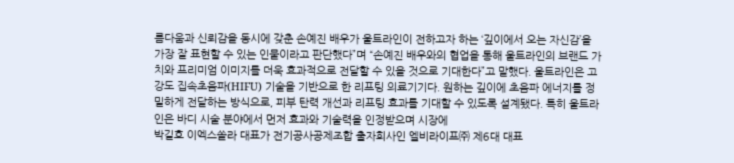름다움과 신뢰감을 동시에 갖춘 손예진 배우가 울트라인이 전하고자 하는 ‘깊이에서 오는 자신감’을 가장 잘 표현할 수 있는 인물이라고 판단했다”며 “손예진 배우와의 협업을 통해 울트라인의 브랜드 가치와 프리미엄 이미지를 더욱 효과적으로 전달할 수 있을 것으로 기대한다”고 말했다. 울트라인은 고강도 집속초음파(HIFU) 기술을 기반으로 한 리프팅 의료기기다. 원하는 깊이에 초음파 에너지를 정밀하게 전달하는 방식으로, 피부 탄력 개선과 리프팅 효과를 기대할 수 있도록 설계됐다. 특히 울트라인은 바디 시술 분야에서 먼저 효과와 기술력을 인정받으며 시장에
박길호 이엑스쏠라 대표가 전기공사공제조합 출자회사인 엘비라이프㈜ 제6대 대표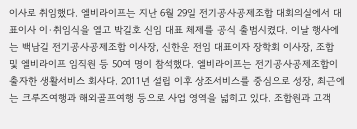이사로 취임했다. 엘비라이프는 지난 6월 29일 전기공사공제조합 대회의실에서 대표이사 이·취임식을 열고 박길호 신임 대표 체제를 공식 출범시켰다. 이날 행사에는 백남길 전기공사공제조합 이사장, 신한운 전임 대표이자 장학회 이사장, 조합 및 엘비라이프 임직원 등 50여 명이 참석했다. 엘비라이프는 전기공사공제조합이 출자한 생활서비스 회사다. 2011년 설립 이후 상조서비스를 중심으로 성장, 최근에는 크루즈여행과 해외골프여행 등으로 사업 영역을 넓히고 있다. 조합원과 고객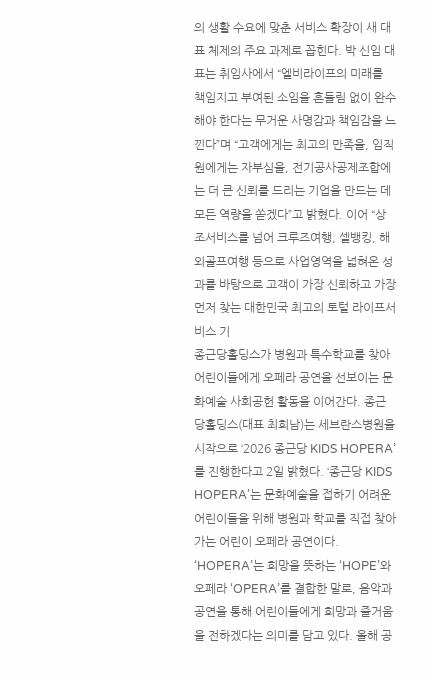의 생활 수요에 맞춘 서비스 확장이 새 대표 체제의 주요 과제로 꼽힌다. 박 신임 대표는 취임사에서 “엘비라이프의 미래를 책임지고 부여된 소임을 흔들림 없이 완수해야 한다는 무거운 사명감과 책임감을 느낀다”며 “고객에게는 최고의 만족을, 임직원에게는 자부심을, 전기공사공제조합에는 더 큰 신뢰를 드리는 기업을 만드는 데 모든 역량을 쏟겠다”고 밝혔다. 이어 “상조서비스를 넘어 크루즈여행, 셀뱅킹, 해외골프여행 등으로 사업영역을 넓혀온 성과를 바탕으로 고객이 가장 신뢰하고 가장 먼저 찾는 대한민국 최고의 토털 라이프서비스 기
종근당홀딩스가 병원과 특수학교를 찾아 어린이들에게 오페라 공연을 선보이는 문화예술 사회공헌 활동을 이어간다. 종근당홀딩스(대표 최희남)는 세브란스병원을 시작으로 ‘2026 종근당 KIDS HOPERA’를 진행한다고 2일 밝혔다. ‘종근당 KIDS HOPERA’는 문화예술을 접하기 어려운 어린이들을 위해 병원과 학교를 직접 찾아가는 어린이 오페라 공연이다. ‘HOPERA’는 희망을 뜻하는 ‘HOPE’와 오페라 ‘OPERA’를 결합한 말로, 음악과 공연을 통해 어린이들에게 희망과 즐거움을 전하겠다는 의미를 담고 있다. 올해 공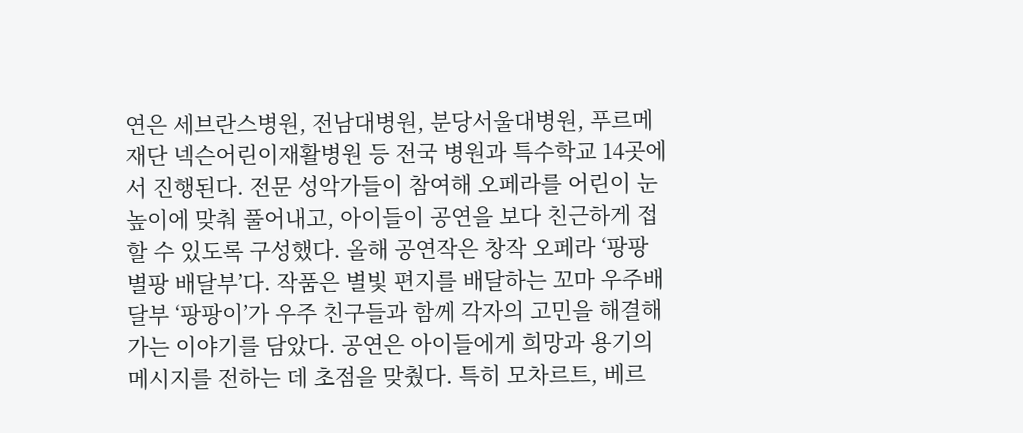연은 세브란스병원, 전남대병원, 분당서울대병원, 푸르메재단 넥슨어린이재활병원 등 전국 병원과 특수학교 14곳에서 진행된다. 전문 성악가들이 참여해 오페라를 어린이 눈높이에 맞춰 풀어내고, 아이들이 공연을 보다 친근하게 접할 수 있도록 구성했다. 올해 공연작은 창작 오페라 ‘팡팡 별팡 배달부’다. 작품은 별빛 편지를 배달하는 꼬마 우주배달부 ‘팡팡이’가 우주 친구들과 함께 각자의 고민을 해결해 가는 이야기를 담았다. 공연은 아이들에게 희망과 용기의 메시지를 전하는 데 초점을 맞췄다. 특히 모차르트, 베르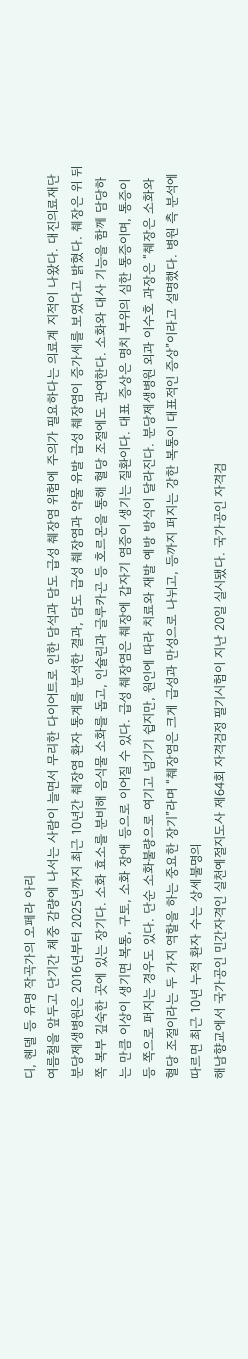디, 헨델 등 유명 작곡가의 오페라 아리
여름철을 앞두고 단기간 체중 감량에 나서는 사람이 늘면서 무리한 다이어트로 인한 담석과 담도 급성 췌장염 위험에 주의가 필요하다는 의료계 지적이 나왔다. 대진의료재단 분당제생병원은 2016년부터 2025년까지 최근 10년간 췌장염 환자 통계를 분석한 결과, 담도 급성 췌장염과 약물 유발 급성 췌장염이 증가세를 보였다고 밝혔다. 췌장은 위 뒤쪽 복부 깊숙한 곳에 있는 장기다. 소화 효소를 분비해 음식물 소화를 돕고, 인슐린과 글루카곤 등 호르몬을 통해 혈당 조절에도 관여한다. 소화와 대사 기능을 함께 담당하는 만큼 이상이 생기면 복통, 구토, 소화 장애 등으로 이어질 수 있다. 급성 췌장염은 췌장에 갑자기 염증이 생기는 질환이다. 대표 증상은 명치 부위의 심한 통증이며, 통증이 등 쪽으로 퍼지는 경우도 있다. 단순 소화불량으로 여기고 넘기기 쉽지만, 원인에 따라 치료와 재발 예방 방식이 달라진다. 분당제생병원 외과 이수호 과장은 “췌장은 소화와 혈당 조절이라는 두 가지 역할을 하는 중요한 장기”라며 “췌장염은 크게 급성과 만성으로 나뉘고, 등까지 퍼지는 강한 복통이 대표적인 증상”이라고 설명했다. 병원 측 분석에 따르면 최근 10년 누적 환자 수는 상세불명의
해남향교에서 국가공인 민간자격인 실천예절지도사 제64회 자격검정 필기시험이 지난 20일 실시됐다. 국가공인 자격검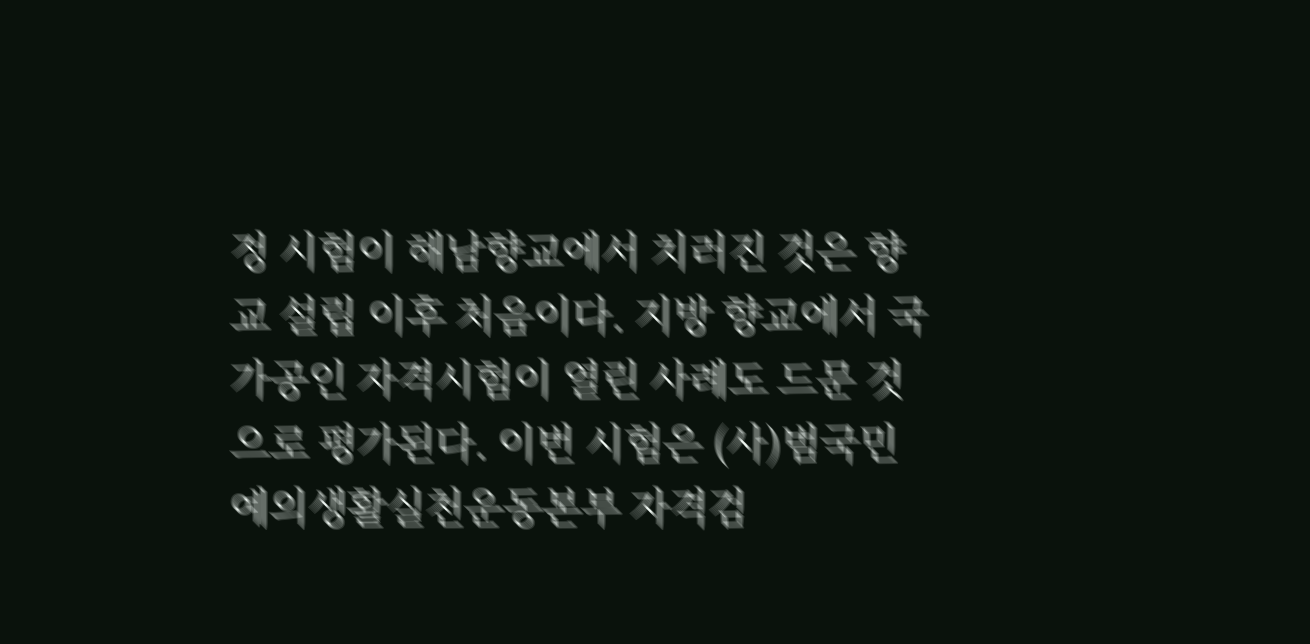정 시험이 해남향교에서 치러진 것은 향교 설립 이후 처음이다. 지방 향교에서 국가공인 자격시험이 열린 사례도 드문 것으로 평가된다. 이번 시험은 (사)범국민예의생활실천운동본부 자격검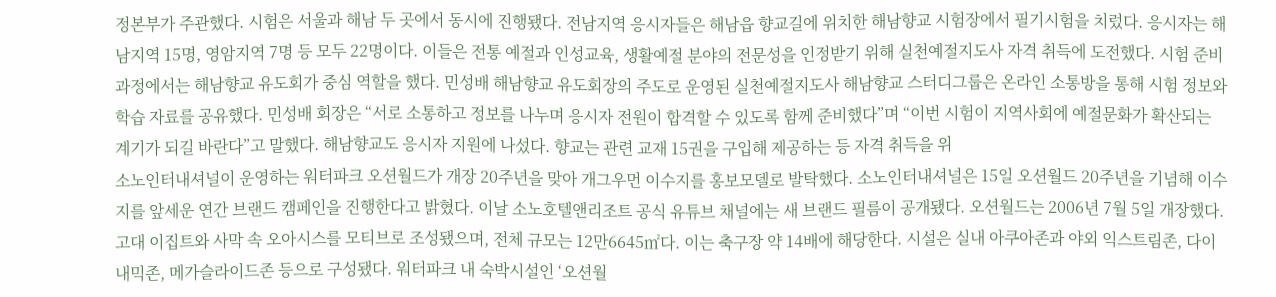정본부가 주관했다. 시험은 서울과 해남 두 곳에서 동시에 진행됐다. 전남지역 응시자들은 해남읍 향교길에 위치한 해남향교 시험장에서 필기시험을 치렀다. 응시자는 해남지역 15명, 영암지역 7명 등 모두 22명이다. 이들은 전통 예절과 인성교육, 생활예절 분야의 전문성을 인정받기 위해 실천예절지도사 자격 취득에 도전했다. 시험 준비 과정에서는 해남향교 유도회가 중심 역할을 했다. 민성배 해남향교 유도회장의 주도로 운영된 실천예절지도사 해남향교 스터디그룹은 온라인 소통방을 통해 시험 정보와 학습 자료를 공유했다. 민성배 회장은 “서로 소통하고 정보를 나누며 응시자 전원이 합격할 수 있도록 함께 준비했다”며 “이번 시험이 지역사회에 예절문화가 확산되는 계기가 되길 바란다”고 말했다. 해남향교도 응시자 지원에 나섰다. 향교는 관련 교재 15권을 구입해 제공하는 등 자격 취득을 위
소노인터내셔널이 운영하는 워터파크 오션월드가 개장 20주년을 맞아 개그우먼 이수지를 홍보모델로 발탁했다. 소노인터내셔널은 15일 오션월드 20주년을 기념해 이수지를 앞세운 연간 브랜드 캠페인을 진행한다고 밝혔다. 이날 소노호텔앤리조트 공식 유튜브 채널에는 새 브랜드 필름이 공개됐다. 오션월드는 2006년 7월 5일 개장했다. 고대 이집트와 사막 속 오아시스를 모티브로 조성됐으며, 전체 규모는 12만6645㎡다. 이는 축구장 약 14배에 해당한다. 시설은 실내 아쿠아존과 야외 익스트림존, 다이내믹존, 메가슬라이드존 등으로 구성됐다. 워터파크 내 숙박시설인 ‘오션월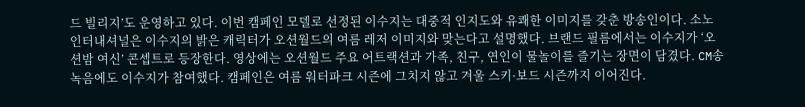드 빌리지’도 운영하고 있다. 이번 캠페인 모델로 선정된 이수지는 대중적 인지도와 유쾌한 이미지를 갖춘 방송인이다. 소노인터내셔널은 이수지의 밝은 캐릭터가 오션월드의 여름 레저 이미지와 맞는다고 설명했다. 브랜드 필름에서는 이수지가 ‘오션밤 여신’ 콘셉트로 등장한다. 영상에는 오션월드 주요 어트랙션과 가족, 친구, 연인이 물놀이를 즐기는 장면이 담겼다. CM송 녹음에도 이수지가 참여했다. 캠페인은 여름 워터파크 시즌에 그치지 않고 겨울 스키·보드 시즌까지 이어진다.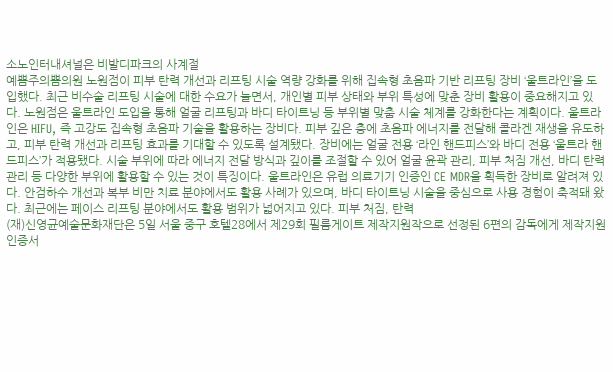소노인터내셔널은 비발디파크의 사계절
예쁨주의쁨의원 노원점이 피부 탄력 개선과 리프팅 시술 역량 강화를 위해 집속형 초음파 기반 리프팅 장비 ‘울트라인’을 도입했다. 최근 비수술 리프팅 시술에 대한 수요가 늘면서, 개인별 피부 상태와 부위 특성에 맞춘 장비 활용이 중요해지고 있다. 노원점은 울트라인 도입을 통해 얼굴 리프팅과 바디 타이트닝 등 부위별 맞춤 시술 체계를 강화한다는 계획이다. 울트라인은 HIFU, 즉 고강도 집속형 초음파 기술을 활용하는 장비다. 피부 깊은 층에 초음파 에너지를 전달해 콜라겐 재생을 유도하고, 피부 탄력 개선과 리프팅 효과를 기대할 수 있도록 설계됐다. 장비에는 얼굴 전용 ‘라인 핸드피스’와 바디 전용 ‘울트라 핸드피스’가 적용됐다. 시술 부위에 따라 에너지 전달 방식과 깊이를 조절할 수 있어 얼굴 윤곽 관리, 피부 처짐 개선, 바디 탄력 관리 등 다양한 부위에 활용할 수 있는 것이 특징이다. 울트라인은 유럽 의료기기 인증인 CE MDR을 획득한 장비로 알려져 있다. 안검하수 개선과 복부 비만 치료 분야에서도 활용 사례가 있으며, 바디 타이트닝 시술을 중심으로 사용 경험이 축적돼 왔다. 최근에는 페이스 리프팅 분야에서도 활용 범위가 넓어지고 있다. 피부 처짐, 탄력
(재)신영균예술문화재단은 5일 서울 중구 호텔28에서 제29회 필름게이트 제작지원작으로 선정된 6편의 감독에게 제작지원 인증서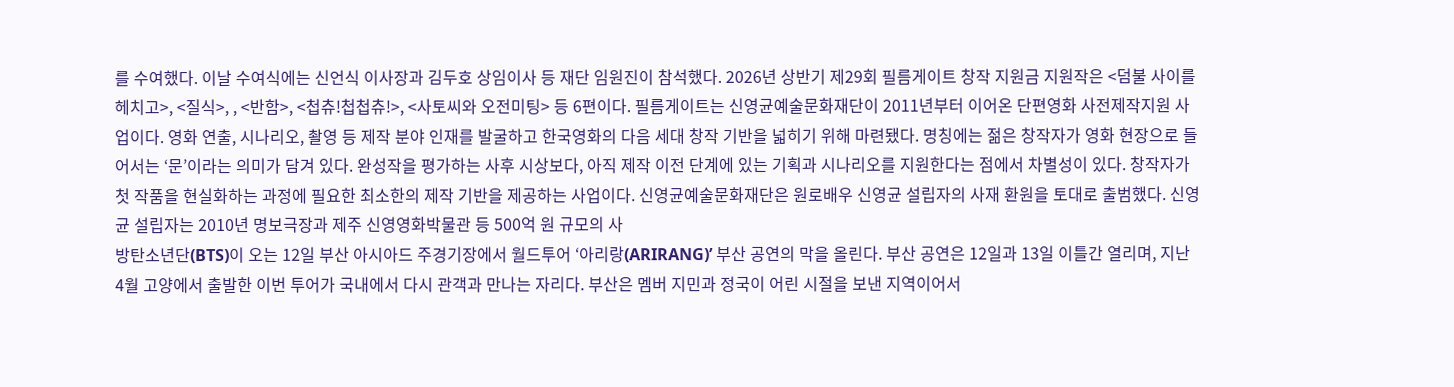를 수여했다. 이날 수여식에는 신언식 이사장과 김두호 상임이사 등 재단 임원진이 참석했다. 2026년 상반기 제29회 필름게이트 창작 지원금 지원작은 <덤불 사이를 헤치고>, <질식>, , <반함>, <첩츄!첩첩츄!>, <사토씨와 오전미팅> 등 6편이다. 필름게이트는 신영균예술문화재단이 2011년부터 이어온 단편영화 사전제작지원 사업이다. 영화 연출, 시나리오, 촬영 등 제작 분야 인재를 발굴하고 한국영화의 다음 세대 창작 기반을 넓히기 위해 마련됐다. 명칭에는 젊은 창작자가 영화 현장으로 들어서는 ‘문’이라는 의미가 담겨 있다. 완성작을 평가하는 사후 시상보다, 아직 제작 이전 단계에 있는 기획과 시나리오를 지원한다는 점에서 차별성이 있다. 창작자가 첫 작품을 현실화하는 과정에 필요한 최소한의 제작 기반을 제공하는 사업이다. 신영균예술문화재단은 원로배우 신영균 설립자의 사재 환원을 토대로 출범했다. 신영균 설립자는 2010년 명보극장과 제주 신영영화박물관 등 500억 원 규모의 사
방탄소년단(BTS)이 오는 12일 부산 아시아드 주경기장에서 월드투어 ‘아리랑(ARIRANG)’ 부산 공연의 막을 올린다. 부산 공연은 12일과 13일 이틀간 열리며, 지난 4월 고양에서 출발한 이번 투어가 국내에서 다시 관객과 만나는 자리다. 부산은 멤버 지민과 정국이 어린 시절을 보낸 지역이어서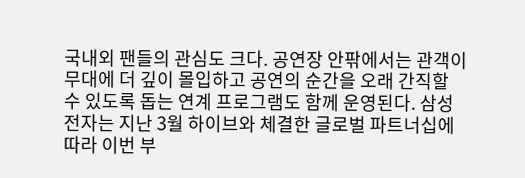국내외 팬들의 관심도 크다. 공연장 안팎에서는 관객이 무대에 더 깊이 몰입하고 공연의 순간을 오래 간직할 수 있도록 돕는 연계 프로그램도 함께 운영된다. 삼성전자는 지난 3월 하이브와 체결한 글로벌 파트너십에 따라 이번 부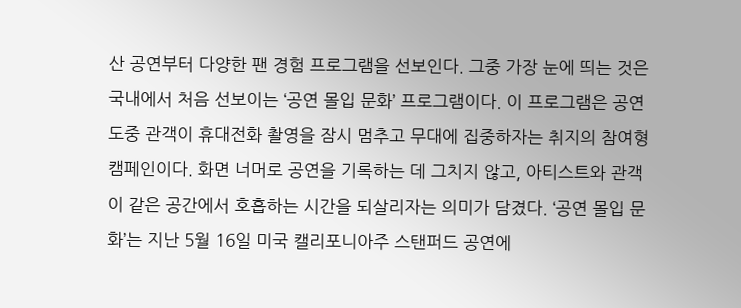산 공연부터 다양한 팬 경험 프로그램을 선보인다. 그중 가장 눈에 띄는 것은 국내에서 처음 선보이는 ‘공연 몰입 문화’ 프로그램이다. 이 프로그램은 공연 도중 관객이 휴대전화 촬영을 잠시 멈추고 무대에 집중하자는 취지의 참여형 캠페인이다. 화면 너머로 공연을 기록하는 데 그치지 않고, 아티스트와 관객이 같은 공간에서 호흡하는 시간을 되살리자는 의미가 담겼다. ‘공연 몰입 문화’는 지난 5월 16일 미국 캘리포니아주 스탠퍼드 공연에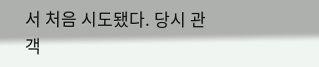서 처음 시도됐다. 당시 관객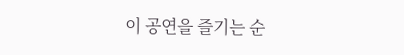이 공연을 즐기는 순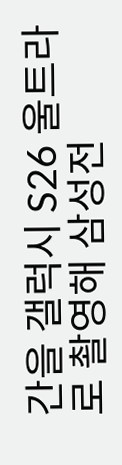간을 갤럭시 S26 울트라로 촬영해 삼성전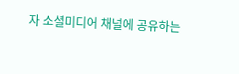자 소셜미디어 채널에 공유하는